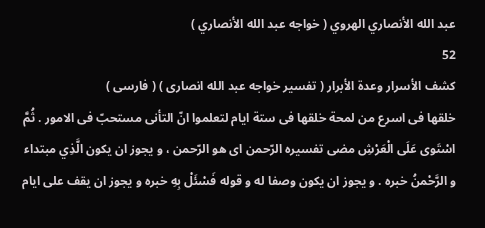عبد الله الأنصاري الهروي ( خواجه عبد الله الأنصاري )
52
كشف الأسرار وعدة الأبرار ( تفسير خواجه عبد الله انصارى ) ( فارسى )
خلقها فى اسرع من لمحة خلقها فى ستة ايام لتعلموا انّ التأنى مستحبّ فى الامور . ثُمَّ اسْتَوى عَلَى الْعَرْشِ مضى تفسيره الرّحمن اى هو الرّحمن ، و يجوز ان يكون الَّذِي مبتداء و الرَّحْمنُ خبره . و يجوز ان يكون وصفا له و قوله فَسْئَلْ بِهِ خبره و يجوز ان يقف على ايام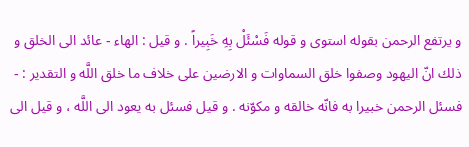و يرتفع الرحمن بقوله استوى و قوله فَسْئَلْ بِهِ خَبِيراً . و قيل : الهاء - عائد الى الخلق و ذلك انّ اليهود وصفوا خلق السماوات و الارضين على خلاف ما خلق اللَّه و التقدير : - فسئل الرحمن خبيرا به فانّه خالقه و مكوّنه . و قيل فسئل به يعود الى اللَّه ، و قيل الى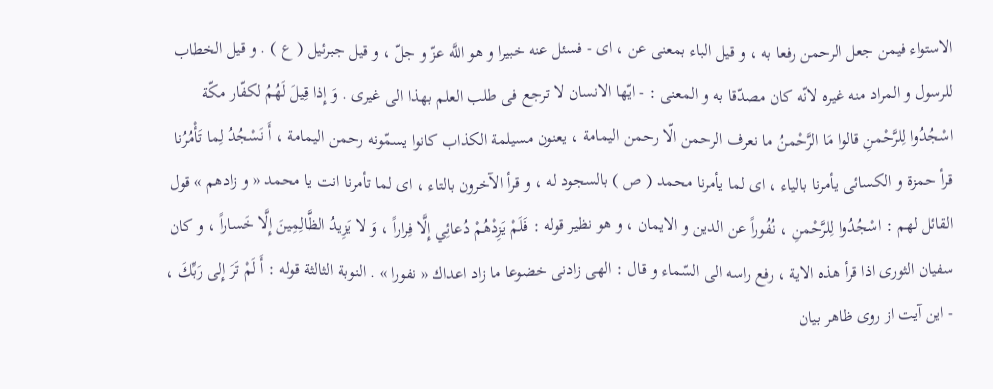الاستواء فيمن جعل الرحمن رفعا به ، و قيل الباء بمعنى عن ، اى - فسئل عنه خبيرا و هو اللَّه عزّ و جلّ ، و قيل جبرئيل ( ع ) . و قيل الخطاب للرسول و المراد منه غيره لانّه كان مصدّقا به و المعنى : - ايّها الانسان لا ترجع فى طلب العلم بهذا الى غيرى . وَ إِذا قِيلَ لَهُمُ لكفّار مكّة اسْجُدُوا لِلرَّحْمنِ قالوا مَا الرَّحْمنُ ما نعرف الرحمن الّا رحمن اليمامة ، يعنون مسيلمة الكذاب كانوا يسمّونه رحمن اليمامة ، أَ نَسْجُدُ لِما تَأْمُرُنا قرأ حمزة و الكسائى يأمرنا بالياء ، اى لما يأمرنا محمد ( ص ) بالسجود له ، و قرأ الآخرون بالتاء ، اى لما تأمرنا انت يا محمد « و زادهم » قول القائل لهم : اسْجُدُوا لِلرَّحْمنِ ، نُفُوراً عن الدين و الايمان ، و هو نظير قوله : فَلَمْ يَزِدْهُمْ دُعائِي إِلَّا فِراراً ، وَ لا يَزِيدُ الظَّالِمِينَ إِلَّا خَساراً ، و كان سفيان الثورى اذا قرأ هذه الاية ، رفع راسه الى السّماء و قال : الهى زادنى خضوعا ما زاد اعداك « نفورا » . النوبة الثالثة قوله : أَ لَمْ تَرَ إِلى رَبِّكَ ، - اين آيت از روى ظاهر بيان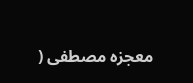معجزه مصطفى (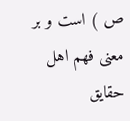ص ) است و بر معنى فهم اهل حقايق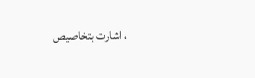، اشارت بتخاصيص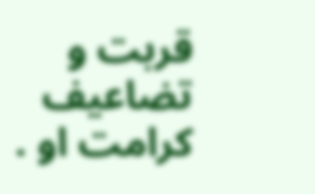قربت و تضاعيف كرامت او .